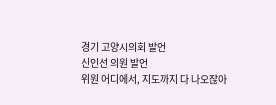경기 고양시의회 발언
신인선 의원 발언
위원 어디에서, 지도까지 다 나오잖아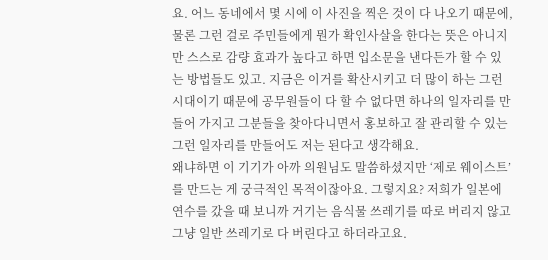요. 어느 동네에서 몇 시에 이 사진을 찍은 것이 다 나오기 때문에, 물론 그런 걸로 주민들에게 뭔가 확인사살을 한다는 뜻은 아니지만 스스로 감량 효과가 높다고 하면 입소문을 낸다든가 할 수 있는 방법들도 있고. 지금은 이거를 확산시키고 더 많이 하는 그런 시대이기 때문에 공무원들이 다 할 수 없다면 하나의 일자리를 만들어 가지고 그분들을 찾아다니면서 홍보하고 잘 관리할 수 있는 그런 일자리를 만들어도 저는 된다고 생각해요.
왜냐하면 이 기기가 아까 의원님도 말씀하셨지만 ‘제로 웨이스트’를 만드는 게 궁극적인 목적이잖아요. 그렇지요? 저희가 일본에 연수를 갔을 때 보니까 거기는 음식물 쓰레기를 따로 버리지 않고 그냥 일반 쓰레기로 다 버린다고 하더라고요.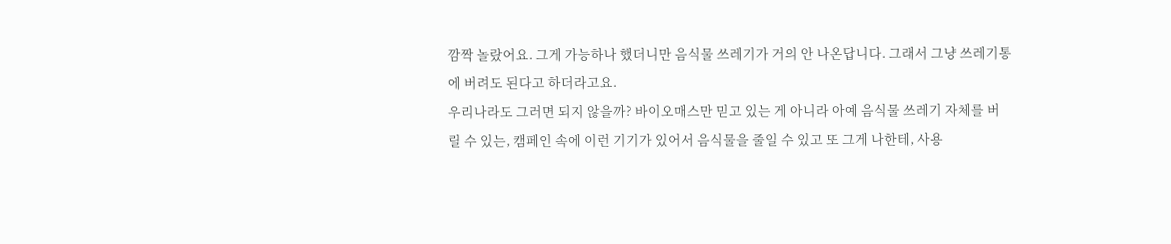깜짝 놀랐어요. 그게 가능하나 했더니만 음식물 쓰레기가 거의 안 나온답니다. 그래서 그냥 쓰레기통에 버려도 된다고 하더라고요.
우리나라도 그러면 되지 않을까? 바이오매스만 믿고 있는 게 아니라 아예 음식물 쓰레기 자체를 버릴 수 있는, 캠페인 속에 이런 기기가 있어서 음식물을 줄일 수 있고 또 그게 나한테, 사용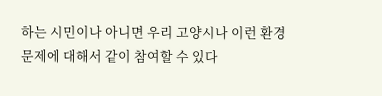하는 시민이나 아니면 우리 고양시나 이런 환경문제에 대해서 같이 참여할 수 있다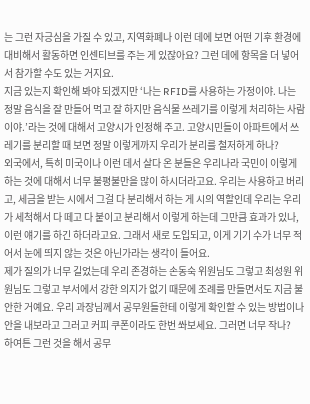는 그런 자긍심을 가질 수 있고, 지역화폐나 이런 데에 보면 어떤 기후 환경에 대비해서 활동하면 인센티브를 주는 게 있잖아요? 그런 데에 항목을 더 넣어서 참가할 수도 있는 거지요.
지금 있는지 확인해 봐야 되겠지만 ‘나는 RFID를 사용하는 가정이야. 나는 정말 음식을 잘 만들어 먹고 잘 하지만 음식물 쓰레기를 이렇게 처리하는 사람이야.’라는 것에 대해서 고양시가 인정해 주고. 고양시민들이 아파트에서 쓰레기를 분리할 때 보면 정말 이렇게까지 우리가 분리를 철저하게 하나?
외국에서, 특히 미국이나 이런 데서 살다 온 분들은 우리나라 국민이 이렇게 하는 것에 대해서 너무 불평불만을 많이 하시더라고요. 우리는 사용하고 버리고, 세금을 받는 시에서 그걸 다 분리해서 하는 게 시의 역할인데 우리는 우리가 세척해서 다 떼고 다 붙이고 분리해서 이렇게 하는데 그만큼 효과가 있나, 이런 얘기를 하긴 하더라고요. 그래서 새로 도입되고, 이게 기기 수가 너무 적어서 눈에 띄지 않는 것은 아닌가라는 생각이 들어요.
제가 질의가 너무 길었는데 우리 존경하는 손동숙 위원님도 그렇고 최성원 위원님도 그렇고 부서에서 강한 의지가 없기 때문에 조례를 만들면서도 지금 불안한 거예요. 우리 과장님께서 공무원들한테 이렇게 확인할 수 있는 방법이나 안을 내보라고 그러고 커피 쿠폰이라도 한번 쏴보세요. 그러면 너무 작나?
하여튼 그런 것을 해서 공무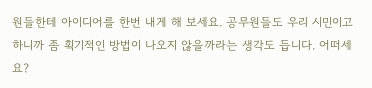원들한테 아이디어를 한번 내게 해 보세요. 공무원들도 우리 시민이고 하니까 좀 획기적인 방법이 나오지 않을까라는 생각도 듭니다. 어떠세요?